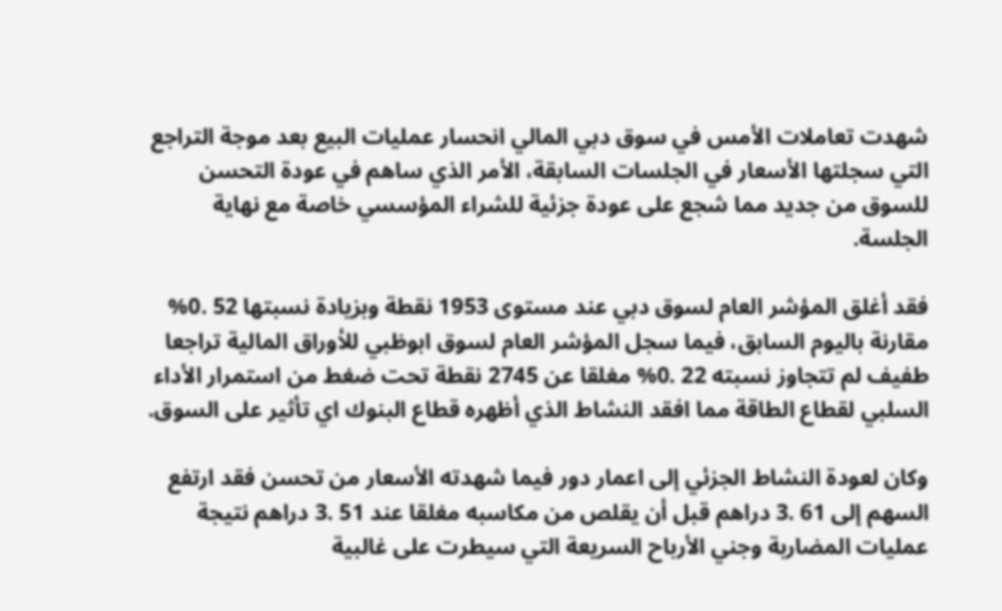شهدت تعاملات الأمس في سوق دبي المالي انحسار عمليات البيع بعد موجة التراجع التي سجلتها الأسعار في الجلسات السابقة، الأمر الذي ساهم في عودة التحسن للسوق من جديد مما شجع على عودة جزئية للشراء المؤسسي خاصة مع نهاية الجلسة.

فقد أغلق المؤشر العام لسوق دبي عند مستوى 1953 نقطة وبزيادة نسبتها 52 .0% مقارنة باليوم السابق، فيما سجل المؤشر العام لسوق ابوظبي للأوراق المالية تراجعا طفيف لم تتجاوز نسبته 22 .0% مغلقا عن 2745 نقطة تحت ضغط من استمرار الأداء السلبي لقطاع الطاقة مما افقد النشاط الذي أظهره قطاع البنوك اي تأثير على السوق.

وكان لعودة النشاط الجزئي إلى اعمار دور فيما شهدته الأسعار من تحسن فقد ارتفع السهم إلى 61 .3 دراهم قبل أن يقلص من مكاسبه مغلقا عند 51 .3 دراهم نتيجة عمليات المضاربة وجني الأرباح السريعة التي سيطرت على غالبية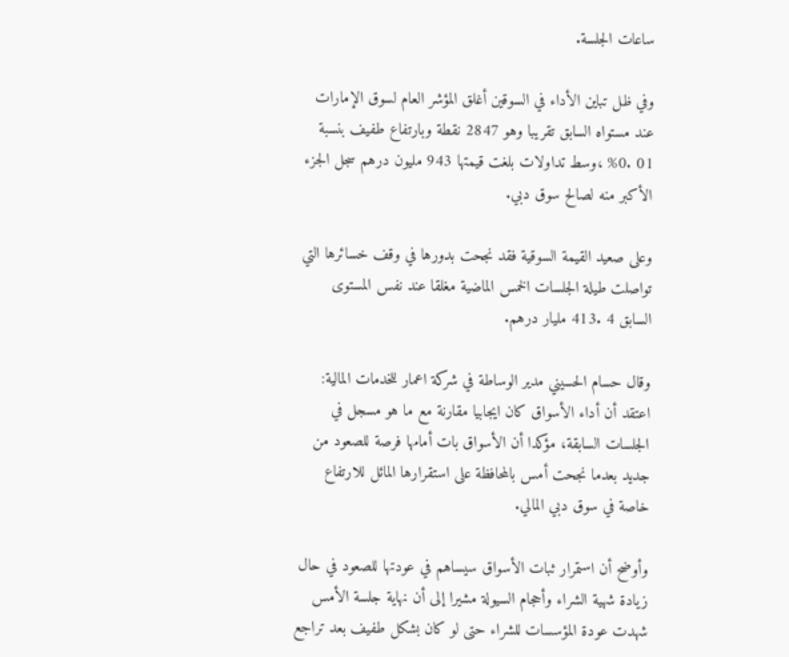ساعات الجلسة.

وفي ظل تباين الأداء في السوقين أغلق المؤشر العام لسوق الإمارات عند مستواه السابق تقريبا وهو 2847 نقطة وبارتفاع طفيف بنسبة 01 .0% ،وسط تداولات بلغت قيمتها 943 مليون درهم سجل الجزء الأكبر منه لصالح سوق دبي.

وعلى صعيد القيمة السوقية فقد نجحت بدورها في وقف خسائرها التي تواصلت طيلة الجلسات الخمس الماضية مغلقا عند نفس المستوى السابق 4 .413 مليار درهم.

وقال حسام الحسيني مدير الوساطة في شركة اعمار للخدمات المالية: اعتقد أن أداء الأسواق كان ايجابيا مقارنة مع ما هو مسجل في الجلسات السابقة، مؤكدا أن الأسواق بات أمامها فرصة للصعود من جديد بعدما نجحت أمس بالمحافظة على استقرارها المائل للارتفاع خاصة في سوق دبي المالي.

وأوضح أن استمرار ثبات الأسواق سيساهم في عودتها للصعود في حال زيادة شهية الشراء وأحجام السيولة مشيرا إلى أن نهاية جلسة الأمس شهدت عودة المؤسسات للشراء حتى لو كان بشكل طفيف بعد تراجع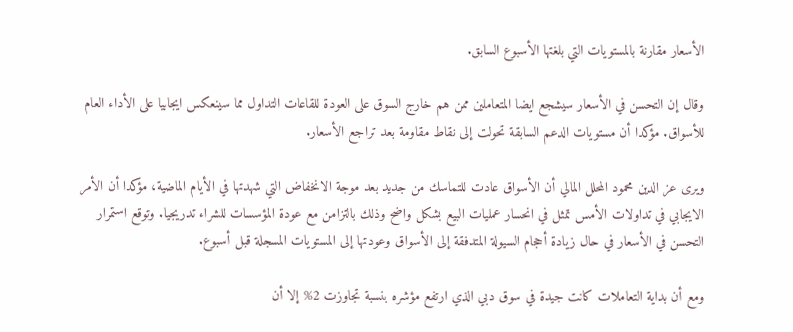الأسعار مقارنة بالمستويات التي بلغتها الأسبوع السابق.

وقال إن التحسن في الأسعار سيشجع ايضا المتعاملين ممن هم خارج السوق على العودة للقاعات التداول مما سينعكس ايجابيا على الأداء العام للأسواق. مؤكدا أن مستويات الدعم السابقة تحولت إلى نقاط مقاومة بعد تراجع الأسعار.

ويرى عز الدين محمود المحلل المالي أن الأسواق عادت للتماسك من جديد بعد موجة الانخفاض التي شهدتها في الأيام الماضية، مؤكدا أن الأمر الايجابي في تداولات الأمس تمثل في انحسار عمليات البيع بشكل واضح وذلك بالتزامن مع عودة المؤسسات للشراء تدريجيا. وتوقع استمرار التحسن في الأسعار في حال زيادة أحجام السيولة المتدفقة إلى الأسواق وعودتها إلى المستويات المسجلة قبل أسبوع.

ومع أن بداية التعاملات كانت جيدة في سوق دبي الذي ارتفع مؤشره بنسبة تجاوزت 2% إلا أن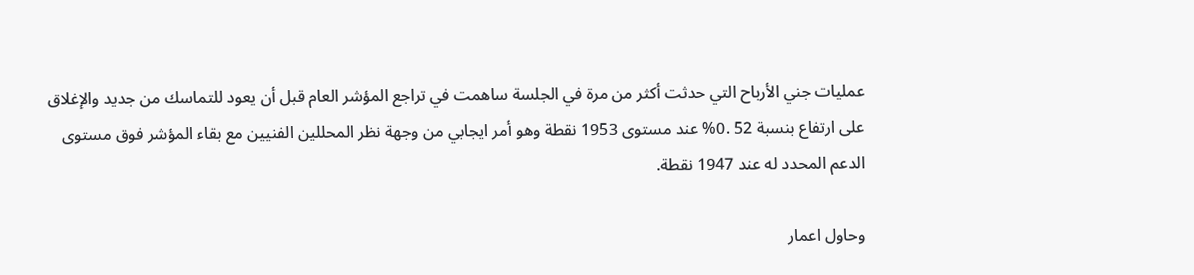عمليات جني الأرباح التي حدثت أكثر من مرة في الجلسة ساهمت في تراجع المؤشر العام قبل أن يعود للتماسك من جديد والإغلاق على ارتفاع بنسبة 52 .0% عند مستوى 1953 نقطة وهو أمر ايجابي من وجهة نظر المحللين الفنيين مع بقاء المؤشر فوق مستوى الدعم المحدد له عند 1947 نقطة.

وحاول اعمار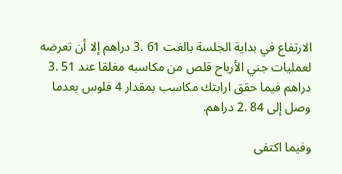الارتفاع في بداية الجلسة بالغت 61 .3 دراهم إلا أن تعرضه لعمليات جني الأرباح قلص من مكاسبه مغلقا عند 51 .3 دراهم فيما حقق ارابتك مكاسب بمقدار 4 فلوس بعدما وصل إلى 84 .2 دراهم.

وفيما اكتفى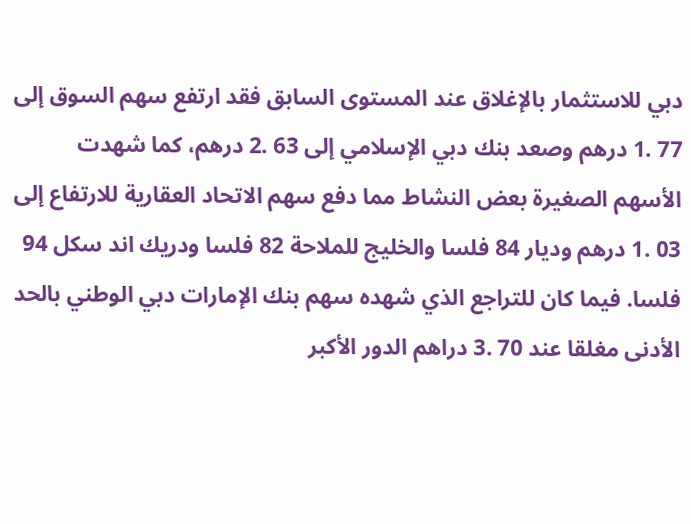دبي للاستثمار بالإغلاق عند المستوى السابق فقد ارتفع سهم السوق إلى 77 .1 درهم وصعد بنك دبي الإسلامي إلى 63 .2 درهم، كما شهدت الأسهم الصغيرة بعض النشاط مما دفع سهم الاتحاد العقارية للارتفاع إلى 03 .1 درهم وديار 84 فلسا والخليج للملاحة 82 فلسا ودريك اند سكل 94 فلسا. فيما كان للتراجع الذي شهده سهم بنك الإمارات دبي الوطني بالحد الأدنى مغلقا عند 70 .3 دراهم الدور الأكبر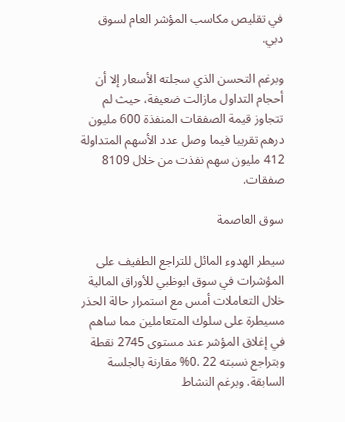في تقليص مكاسب المؤشر العام لسوق دبي.

وبرغم التحسن الذي سجلته الأسعار إلا أن أحجام التداول مازالت ضعيفة، حيث لم تتجاوز قيمة الصفقات المنفذة 600 مليون درهم تقريبا فيما وصل عدد الأسهم المتداولة 412 مليون سهم نفذت من خلال 8109 صفقات.

سوق العاصمة

سيطر الهدوء المائل للتراجع الطفيف على المؤشرات في سوق ابوظبي للأوراق المالية خلال التعاملات أمس مع استمرار حالة الحذر مسيطرة على سلوك المتعاملين مما ساهم في إغلاق المؤشر عند مستوى 2745 نقطة وبتراجع نسبته 22 .0% مقارنة بالجلسة السابقة. وبرغم النشاط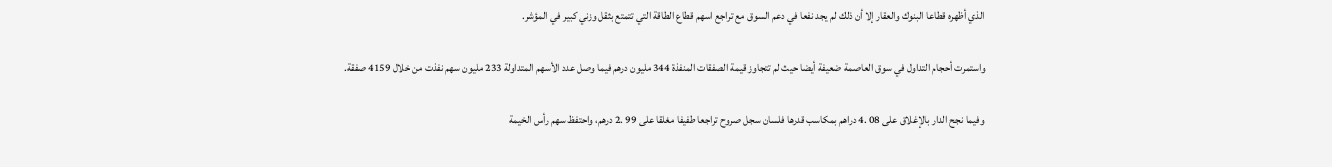الذي أظهره قطاعا البنوك والعقار إلا أن ذلك لم يجد نفعا في دعم السوق مع تراجع اسهم قطاع الطاقة التي تتمتع بثقل وزني كبير في المؤشر.

واستمرت أحجام التداول في سوق العاصمة ضعيفة أيضا حيث لم تتجاوز قيمة الصفقات المنفذة 344 مليون درهم فيما وصل عدد الأسهم المتداولة 233 مليون سهم نفذت من خلال 4159 صفقة.

وفيما نجح الدار بالإغلاق على 08 .4 دراهم بمكاسب قدرها فلسان سجل صروح تراجعا طفيفا مغلقا على 99 .2 درهم، واحتفظ سهم رأس الخيمة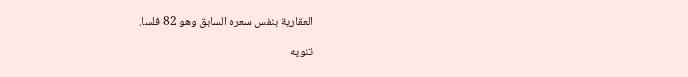العقارية بنفس سعره السابق وهو 82 فلسا.

تنويه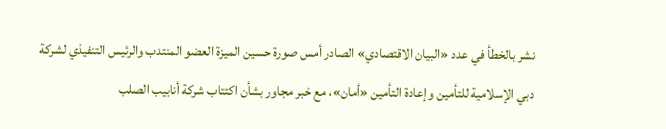نشر بالخطأ في عدد «البيان الاقتصادي» الصادر أمس صورة حسين الميزة العضو المنتدب والرئيس التنفيذي لشركة دبي الإسلامية للتأمين وإعادة التأمين «أمان»، مع خبر مجاور بشأن اكتتاب شركة أنابيب الصلب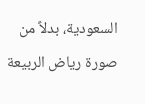السعودية، بدلاً من صورة رياض الربيعة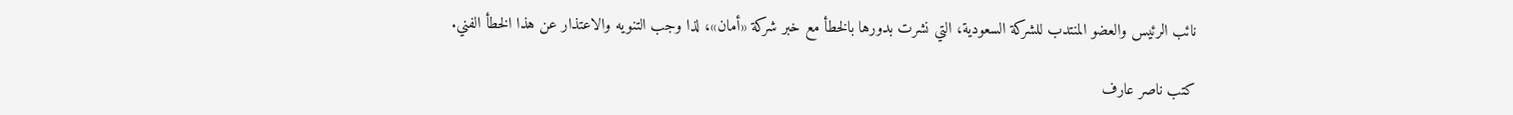نائب الرئيس والعضو المنتدب للشركة السعودية، التي نشرت بدورها بالخطأ مع خبر شركة «أمان»، لذا وجب التنويه والاعتذار عن هذا الخطأ الفني.

كتب ناصر عارف